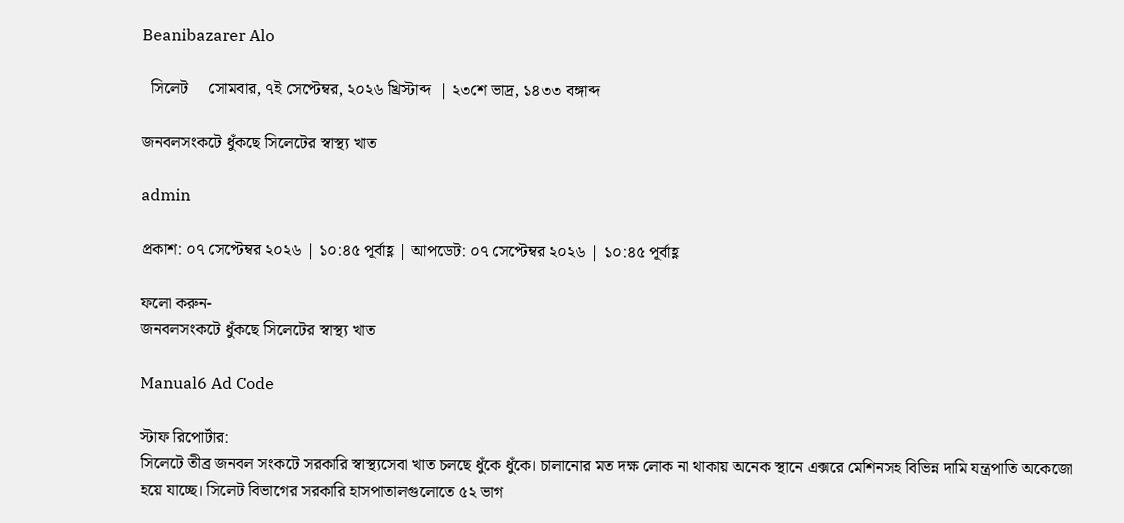Beanibazarer Alo

  সিলেট     সোমবার, ৭ই সেপ্টেম্বর, ২০২৬ খ্রিস্টাব্দ  | ২৩শে ভাদ্র, ১৪৩৩ বঙ্গাব্দ

জনবলসংকটে ধুঁকছে সিলেটের স্বাস্থ্য খাত

admin

প্রকাশ: ০৭ সেপ্টেম্বর ২০২৬ | ১০:৪৫ পূর্বাহ্ণ | আপডেট: ০৭ সেপ্টেম্বর ২০২৬ | ১০:৪৫ পূর্বাহ্ণ

ফলো করুন-
জনবলসংকটে ধুঁকছে সিলেটের স্বাস্থ্য খাত

Manual6 Ad Code

স্টাফ রিপোর্টার:
সিলেটে তীব্র জনবল সংকটে সরকারি স্বাস্থ্যসেবা খাত চলছে ধুঁকে ধুঁকে। চালানোর মত দক্ষ লোক না থাকায় অনেক স্থানে এক্সরে মেশিনসহ বিভিন্ন দামি যন্ত্রপাতি অকেজো হয়ে যাচ্ছে। সিলেট বিভাগের সরকারি হাসপাতালগুলোতে ৫২ ভাগ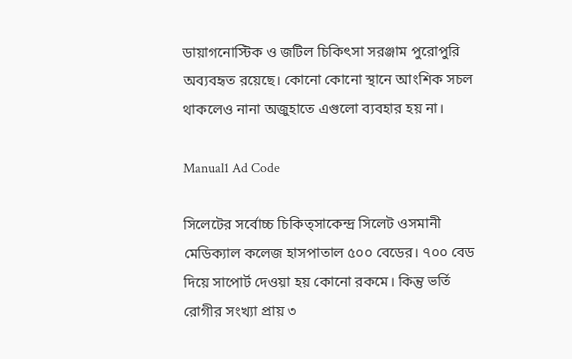ডায়াগনোস্টিক ও জটিল চিকিৎসা সরঞ্জাম পুরোপুরি অব্যবহৃত রয়েছে। কোনো কোনো স্থানে আংশিক সচল থাকলেও নানা অজুহাতে এগুলো ব্যবহার হয় না।

Manual1 Ad Code

সিলেটের সর্বোচ্চ চিকিত্সাকেন্দ্র সিলেট ওসমানী মেডিক্যাল কলেজ হাসপাতাল ৫০০ বেডের। ৭০০ বেড দিয়ে সাপোর্ট দেওয়া হয় কোনো রকমে। কিন্তু ভর্তি রোগীর সংখ্যা প্রায় ৩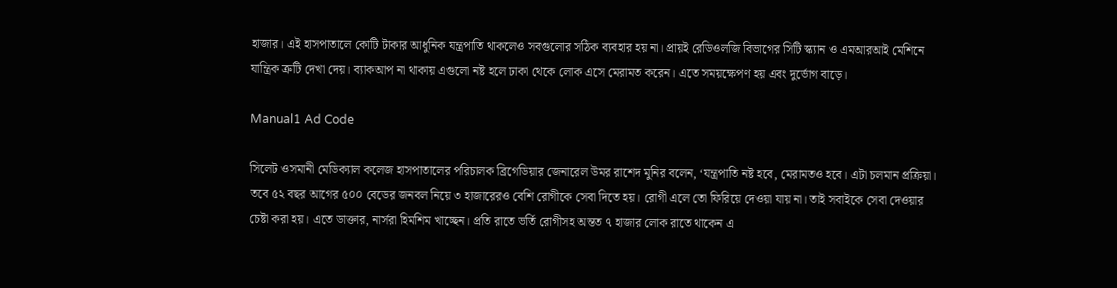হাজার। এই হাসপাতালে কোটি টাকার আধুনিক যন্ত্রপাতি থাকলেও সবগুলোর সঠিক ব্যবহার হয় না। প্রায়ই রেডিওলজি বিভাগের সিটি স্ক্যান ও এমআরআই মেশিনে যান্ত্রিক ত্রুটি দেখা দেয়। ব্যাকআপ না থাকায় এগুলো নষ্ট হলে ঢাকা থেকে লোক এসে মেরামত করেন। এতে সময়ক্ষেপণ হয় এবং দুর্ভোগ বাড়ে।

Manual1 Ad Code

সিলেট ওসমানী মেডিক্যাল কলেজ হাসপাতালের পরিচালক ব্রিগেডিয়ার জেনারেল উমর রাশেদ মুনির বলেন, ‘যন্ত্রপাতি নষ্ট হবে, মেরামতও হবে। এটা চলমান প্রক্রিয়া। তবে ৫২ বছর আগের ৫০০ বেডের জনবল নিয়ে ৩ হাজারেরও বেশি রোগীকে সেবা দিতে হয়। রোগী এলে তো ফিরিয়ে দেওয়া যায় না। তাই সবাইকে সেবা দেওয়ার চেষ্টা করা হয়। এতে ডাক্তার, নার্সরা হিমশিম খাচ্ছেন। প্রতি রাতে ভর্তি রোগীসহ অন্তত ৭ হাজার লোক রাতে থাকেন এ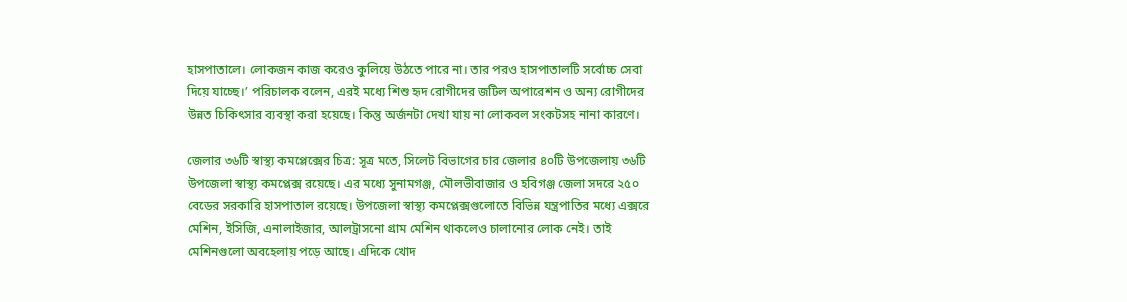হাসপাতালে। লোকজন কাজ করেও কুলিয়ে উঠতে পারে না। তার পরও হাসপাতালটি সর্বোচ্চ সেবা দিয়ে যাচ্ছে।’ পরিচালক বলেন, এরই মধ্যে শিশু হৃদ রোগীদের জটিল অপারেশন ও অন্য রোগীদের উন্নত চিকিৎসার ব্যবস্থা করা হয়েছে। কিন্তু অর্জনটা দেখা যায় না লোকবল সংকটসহ নানা কারণে।

জেলার ৩৬টি স্বাস্থ্য কমপ্লেক্সের চিত্র: সূত্র মতে, সিলেট বিভাগের চার জেলার ৪০টি উপজেলায় ৩৬টি উপজেলা স্বাস্থ্য কমপ্লেক্স রয়েছে। এর মধ্যে সুনামগঞ্জ, মৌলভীবাজার ও হবিগঞ্জ জেলা সদরে ২৫০ বেডের সরকারি হাসপাতাল রয়েছে। উপজেলা স্বাস্থ্য কমপ্লেক্সগুলোতে বিভিন্ন যন্ত্রপাতির মধ্যে এক্সরে মেশিন, ইসিজি, এনালাইজার, আলট্রাসনো গ্রাম মেশিন থাকলেও চালানোর লোক নেই। তাই মেশিনগুলো অবহেলায় পড়ে আছে। এদিকে খোদ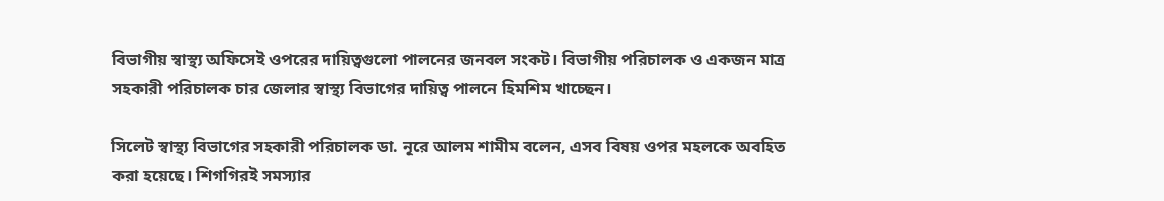বিভাগীয় স্বাস্থ্য অফিসেই ওপরের দায়িত্বগুলো পালনের জনবল সংকট। বিভাগীয় পরিচালক ও একজন মাত্র সহকারী পরিচালক চার জেলার স্বাস্থ্য বিভাগের দায়িত্ব পালনে হিমশিম খাচ্ছেন।

সিলেট স্বাস্থ্য বিভাগের সহকারী পরিচালক ডা. নূরে আলম শামীম বলেন, এসব বিষয় ওপর মহলকে অবহিত করা হয়েছে। শিগগিরই সমস্যার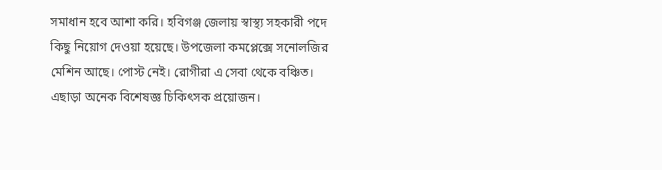সমাধান হবে আশা করি। হবিগঞ্জ জেলায় স্বাস্থ্য সহকারী পদে কিছু নিয়োগ দেওয়া হয়েছে। উপজেলা কমপ্লেক্সে সনোলজির মেশিন আছে। পোস্ট নেই। রোগীরা এ সেবা থেকে বঞ্চিত। এছাড়া অনেক বিশেষজ্ঞ চিকিৎসক প্রয়োজন।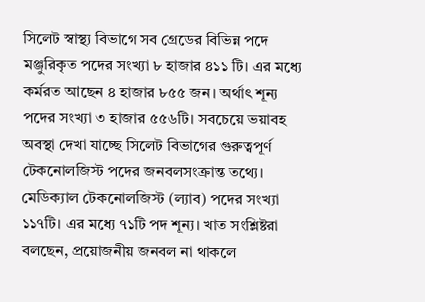সিলেট স্বাস্থ্য বিভাগে সব গ্রেডের বিভিন্ন পদে মঞ্জুরিকৃত পদের সংখ্যা ৮ হাজার ৪১১ টি। এর মধ্যে কর্মরত আছেন ৪ হাজার ৮৫৫ জন। অর্থাৎ শূন্য পদের সংখ্যা ৩ হাজার ৫৫৬টি। সবচেয়ে ভয়াবহ অবস্থা দেখা যাচ্ছে সিলেট বিভাগের গুরুত্বপূর্ণ টেকনোলজিস্ট পদের জনবলসংক্রান্ত তথ্যে। মেডিক্যাল টেকনোলজিস্ট (ল্যাব) পদের সংখ্যা ১১৭টি। এর মধ্যে ৭১টি পদ শূন্য। খাত সংশ্লিষ্টরা বলছেন, প্রয়োজনীয় জনবল না থাকলে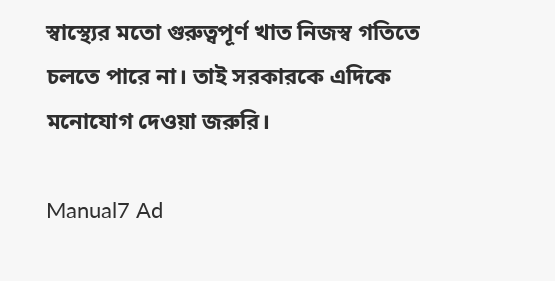স্বাস্থ্যের মতো গুরুত্বপূর্ণ খাত নিজস্ব গতিতে চলতে পারে না। তাই সরকারকে এদিকে মনোযোগ দেওয়া জরুরি।

Manual7 Ad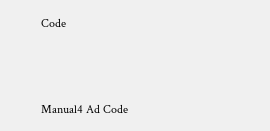Code



Manual4 Ad Code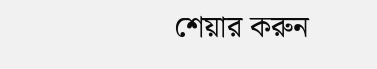শেয়ার করুন